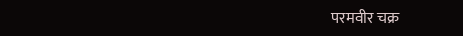परमवीर चक्र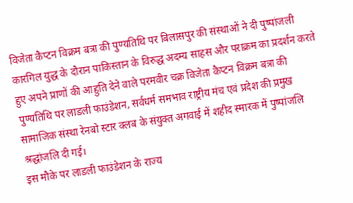विजेता कैप्टन विक्रम बत्रा की पुण्यतिथि पर बिलासपुर की संस्थाओं ने दी पुष्पांजली
कारगिल युद्ध के दौरान पाकिस्तान के विरुद्ध अदम्य साहस और पराक्रम का प्रदर्शन करते हुए अपने प्राणों की आहुति देने वाले परमवीर चक्र विजेता कैप्टन विक्रम बत्रा की पुण्यतिथि पर लाडली फाउंडेशन, सर्वधर्म समभाव राष्ट्रीय मंच एवं प्रदेश की प्रमुख सामाजिक संस्था रेनबो स्टार क्लब के संयुक्त अगवाई में शहीद स्मारक में पुष्पांजलि श्रद्धांजलि दी गई।
इस मौके पर लाडली फाउंडेशन के राज्य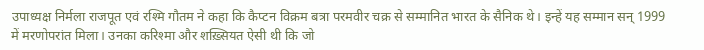उपाध्यक्ष निर्मला राजपूत एवं रश्मि गौतम ने कहा कि कैप्टन विक्रम बत्रा परमवीर चक्र से सम्मानित भारत के सैनिक थे। इन्हें यह सम्मान सन् 1999 में मरणोपरांत मिला। उनका करिश्मा और शख़्सियत ऐसी थी कि जो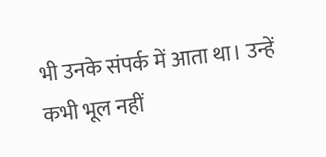भी उनके संपर्क में आता था। उन्हें कभी भूल नहीं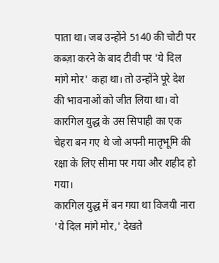पाता था। जब उन्होंने 5140 की चोटी पर कब्ज़ा करने के बाद टीवी पर 'ये दिल मांगे मोर' कहा था। तो उन्होंने पूरे देश की भावनाओं को जीत लिया था। वो कारगिल युद्ध के उस सिपाही का एक चेहरा बन गए थे जो अपनी मातृभूमि की रक्षा के लिए सीमा पर गया और शहीद हो गया।
कारगिल युद्ध में बन गया था विजयी नारा 'ये दिल मांगे मोर,' देखते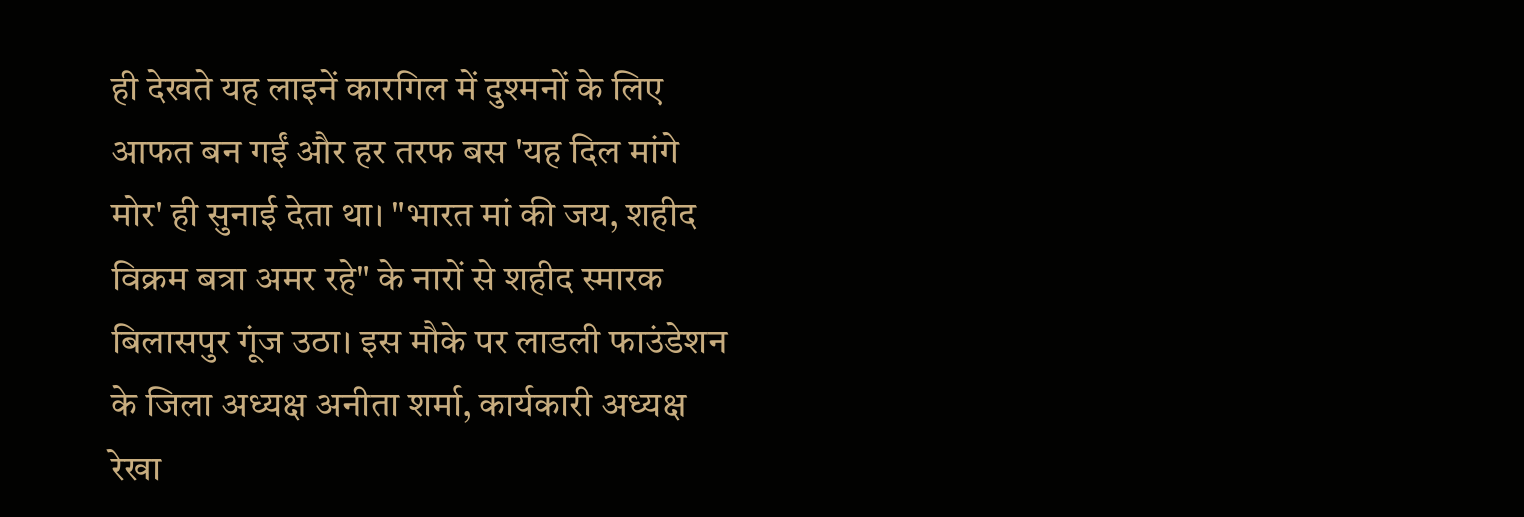ही देखते यह लाइनें कारगिल में दुश्मनों के लिए आफत बन गईं और हर तरफ बस 'यह दिल मांगे मोर' ही सुनाई देता था। "भारत मां की जय, शहीद विक्रम बत्रा अमर रहे" के नारों से शहीद स्मारक बिलासपुर गूंज उठा। इस मौके पर लाडली फाउंडेशन के जिला अध्यक्ष अनीता शर्मा, कार्यकारी अध्यक्ष रेखा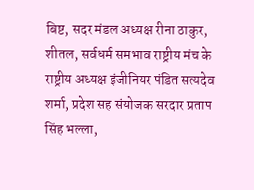बिष्ट, सदर मंडल अध्यक्ष रीना ठाकुर, शीतल, सर्वधर्म समभाव राष्ट्रीय मंच के राष्ट्रीय अध्यक्ष इंजीनियर पंडित सत्यदेव शर्मा, प्रदेश सह संयोजक सरदार प्रताप सिंह भल्ला,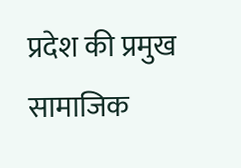प्रदेश की प्रमुख सामाजिक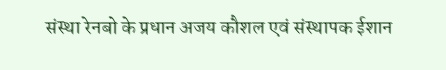संस्था रेनबो के प्रधान अजय कौशल एवं संस्थापक ईशान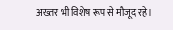अख्तर भी विशेष रूप से मौजूद रहे।